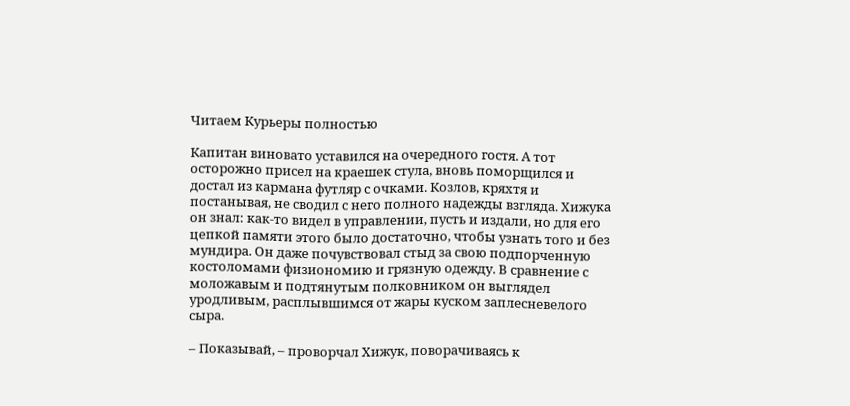Читаем Курьеры полностью

Капитан виновато уставился на очередного гостя. А тот осторожно присел на краешек стула, вновь поморщился и достал из кармана футляр с очками. Козлов, кряхтя и постанывая, не сводил с него полного надежды взгляда. Хижука он знал: как-то видел в управлении, пусть и издали, но для его цепкой памяти этого было достаточно, чтобы узнать того и без мундира. Он даже почувствовал стыд за свою подпорченную костоломами физиономию и грязную одежду. В сравнение с моложавым и подтянутым полковником он выглядел уродливым, расплывшимся от жары куском заплесневелого сыра.

– Показывай, – проворчал Хижук, поворачиваясь к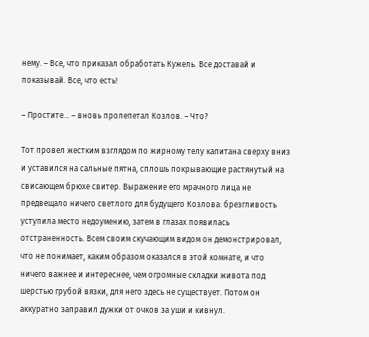нему. – Все, что приказал обработать Кужель. Все доставай и показывай. Все, что есть!

– Простите… – вновь пролепетал Козлов. – Что?

Тот провел жестким взглядом по жирному телу капитана сверху вниз и уставился на сальные пятна, сплошь покрывающие растянутый на свисающем брюхе свитер. Выражение его мрачного лица не предвещало ничего светлого для будущего Козлова: брезгливость уступила место недоумению, затем в глазах появилась отстраненность. Всем своим скучающим видом он демонстрировал, что не понимает, каким образом оказался в этой комнате, и что ничего важнее и интереснее, чем огромные складки живота под шерстью грубой вязки, для него здесь не существует. Потом он аккуратно заправил дужки от очков за уши и кивнул.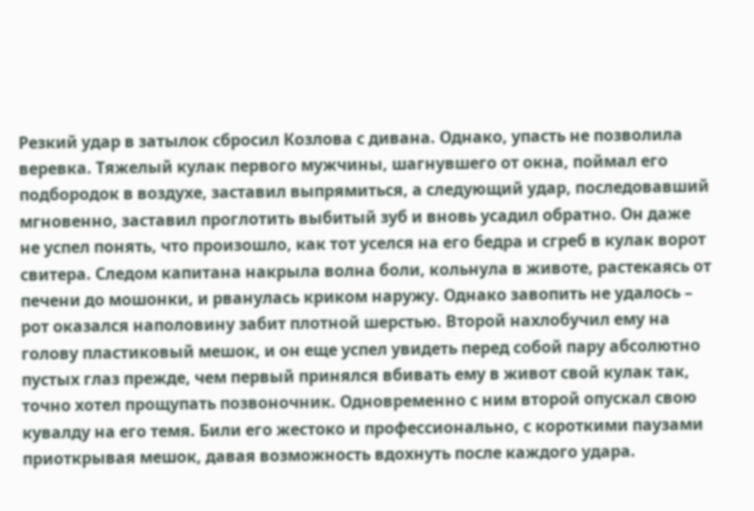Резкий удар в затылок сбросил Козлова с дивана. Однако, упасть не позволила веревка. Тяжелый кулак первого мужчины, шагнувшего от окна, поймал его подбородок в воздухе, заставил выпрямиться, а следующий удар, последовавший мгновенно, заставил проглотить выбитый зуб и вновь усадил обратно. Он даже не успел понять, что произошло, как тот уселся на его бедра и сгреб в кулак ворот свитера. Следом капитана накрыла волна боли, кольнула в животе, растекаясь от печени до мошонки, и рванулась криком наружу. Однако завопить не удалось – рот оказался наполовину забит плотной шерстью. Второй нахлобучил ему на голову пластиковый мешок, и он еще успел увидеть перед собой пару абсолютно пустых глаз прежде, чем первый принялся вбивать ему в живот свой кулак так, точно хотел прощупать позвоночник. Одновременно с ним второй опускал свою кувалду на его темя. Били его жестоко и профессионально, с короткими паузами приоткрывая мешок, давая возможность вдохнуть после каждого удара.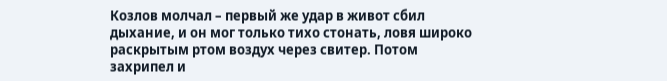Козлов молчал – первый же удар в живот сбил дыхание, и он мог только тихо стонать, ловя широко раскрытым ртом воздух через свитер. Потом захрипел и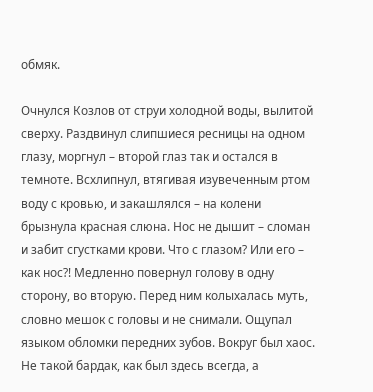обмяк.

Очнулся Козлов от струи холодной воды, вылитой сверху. Раздвинул слипшиеся ресницы на одном глазу, моргнул – второй глаз так и остался в темноте. Всхлипнул, втягивая изувеченным ртом воду с кровью, и закашлялся – на колени брызнула красная слюна. Нос не дышит – сломан и забит сгустками крови. Что с глазом? Или его – как нос?! Медленно повернул голову в одну сторону, во вторую. Перед ним колыхалась муть, словно мешок с головы и не снимали. Ощупал языком обломки передних зубов. Вокруг был хаос. Не такой бардак, как был здесь всегда, а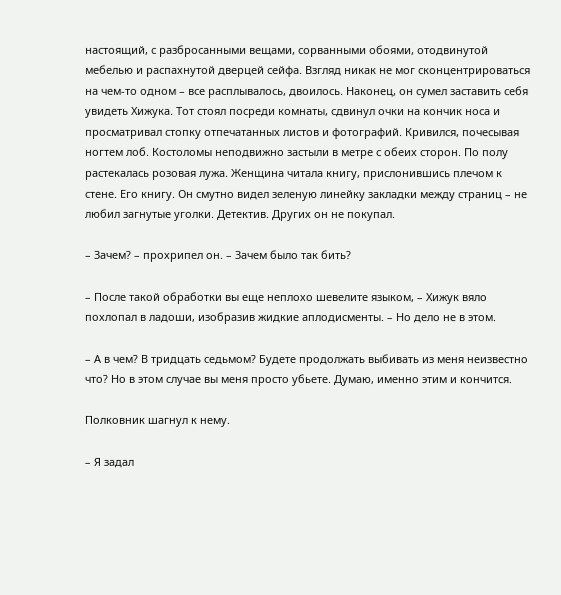настоящий, с разбросанными вещами, сорванными обоями, отодвинутой мебелью и распахнутой дверцей сейфа. Взгляд никак не мог сконцентрироваться на чем-то одном – все расплывалось, двоилось. Наконец, он сумел заставить себя увидеть Хижука. Тот стоял посреди комнаты, сдвинул очки на кончик носа и просматривал стопку отпечатанных листов и фотографий. Кривился, почесывая ногтем лоб. Костоломы неподвижно застыли в метре с обеих сторон. По полу растекалась розовая лужа. Женщина читала книгу, прислонившись плечом к стене. Его книгу. Он смутно видел зеленую линейку закладки между страниц – не любил загнутые уголки. Детектив. Других он не покупал.

– Зачем? – прохрипел он. – Зачем было так бить?

– После такой обработки вы еще неплохо шевелите языком, – Хижук вяло похлопал в ладоши, изобразив жидкие аплодисменты. – Но дело не в этом.

– А в чем? В тридцать седьмом? Будете продолжать выбивать из меня неизвестно что? Но в этом случае вы меня просто убьете. Думаю, именно этим и кончится.

Полковник шагнул к нему.

– Я задал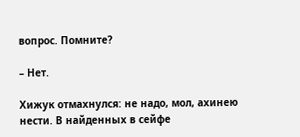вопрос. Помните?

– Нет.

Хижук отмахнулся: не надо, мол, ахинею нести. В найденных в сейфе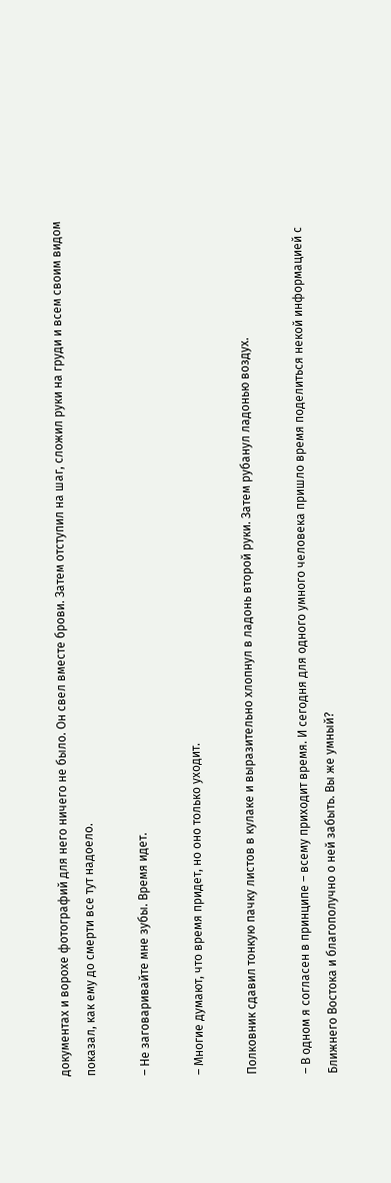документах и ворохе фотографий для него ничего не было. Он свел вместе брови. Затем отступил на шаг, сложил руки на груди и всем своим видом показал, как ему до смерти все тут надоело.

– Не заговаривайте мне зубы. Время идет.

– Многие думают, что время придет, но оно только уходит.

Полковник сдавил тонкую пачку листов в кулаке и выразительно хлопнул в ладонь второй руки. Затем рубанул ладонью воздух.

– В одном я согласен в принципе – всему приходит время. И сегодня для одного умного человека пришло время поделиться некой информацией с Ближнего Востока и благополучно о ней забыть. Вы же умный?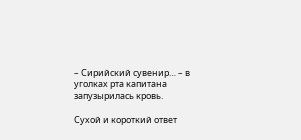– Сирийский сувенир… – в уголках рта капитана запузырилась кровь.

Сухой и короткий ответ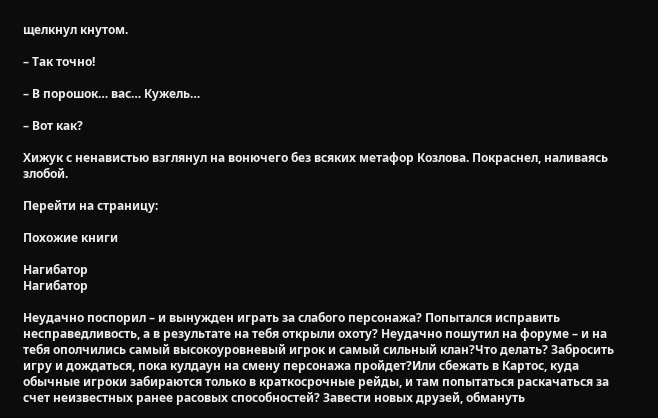щелкнул кнутом.

– Так точно!

– В порошок… вас… Кужель…

– Вот как?

Хижук с ненавистью взглянул на вонючего без всяких метафор Козлова. Покраснел, наливаясь злобой.

Перейти на страницу:

Похожие книги

Нагибатор
Нагибатор

Неудачно поспорил – и вынужден играть за слабого персонажа? Попытался исправить несправедливость, а в результате на тебя открыли охоту? Неудачно пошутил на форуме – и на тебя ополчились самый высокоуровневый игрок и самый сильный клан?Что делать? Забросить игру и дождаться, пока кулдаун на смену персонажа пройдет?Или сбежать в Картос, куда обычные игроки забираются только в краткосрочные рейды, и там попытаться раскачаться за счет неизвестных ранее расовых способностей? Завести новых друзей, обмануть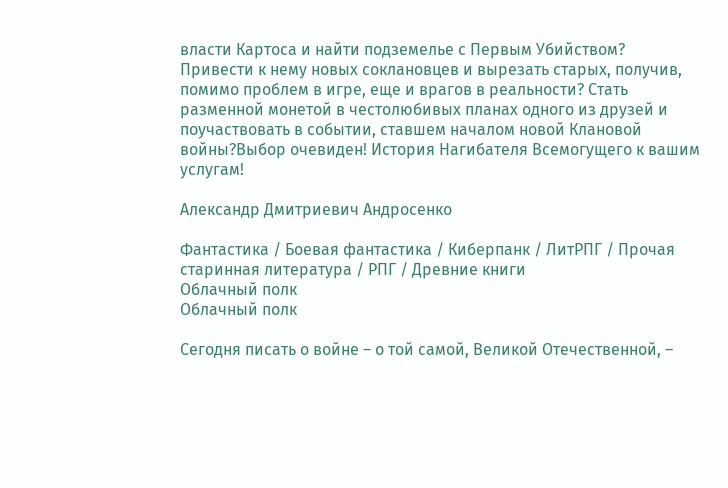власти Картоса и найти подземелье с Первым Убийством? Привести к нему новых соклановцев и вырезать старых, получив, помимо проблем в игре, еще и врагов в реальности? Стать разменной монетой в честолюбивых планах одного из друзей и поучаствовать в событии, ставшем началом новой Клановой войны?Выбор очевиден! История Нагибателя Всемогущего к вашим услугам!

Александр Дмитриевич Андросенко

Фантастика / Боевая фантастика / Киберпанк / ЛитРПГ / Прочая старинная литература / РПГ / Древние книги
Облачный полк
Облачный полк

Сегодня писать о войне – о той самой, Великой Отечественной, –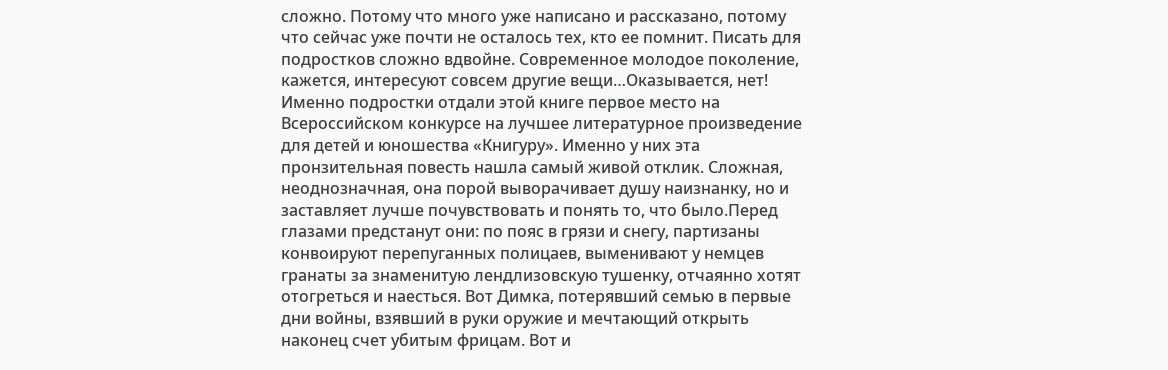сложно. Потому что много уже написано и рассказано, потому что сейчас уже почти не осталось тех, кто ее помнит. Писать для подростков сложно вдвойне. Современное молодое поколение, кажется, интересуют совсем другие вещи…Оказывается, нет! Именно подростки отдали этой книге первое место на Всероссийском конкурсе на лучшее литературное произведение для детей и юношества «Книгуру». Именно у них эта пронзительная повесть нашла самый живой отклик. Сложная, неоднозначная, она порой выворачивает душу наизнанку, но и заставляет лучше почувствовать и понять то, что было.Перед глазами предстанут они: по пояс в грязи и снегу, партизаны конвоируют перепуганных полицаев, выменивают у немцев гранаты за знаменитую лендлизовскую тушенку, отчаянно хотят отогреться и наесться. Вот Димка, потерявший семью в первые дни войны, взявший в руки оружие и мечтающий открыть наконец счет убитым фрицам. Вот и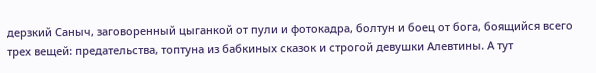дерзкий Саныч, заговоренный цыганкой от пули и фотокадра, болтун и боец от бога, боящийся всего трех вещей: предательства, топтуна из бабкиных сказок и строгой девушки Алевтины. А тут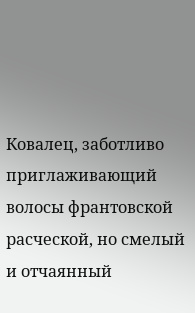Ковалец, заботливо приглаживающий волосы франтовской расческой, но смелый и отчаянный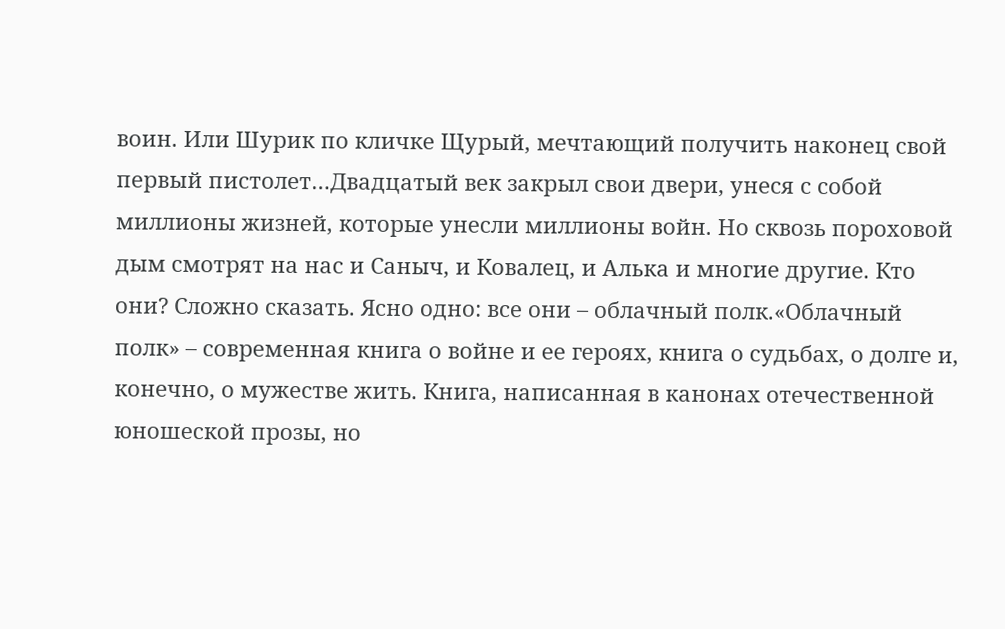воин. Или Шурик по кличке Щурый, мечтающий получить наконец свой первый пистолет…Двадцатый век закрыл свои двери, унеся с собой миллионы жизней, которые унесли миллионы войн. Но сквозь пороховой дым смотрят на нас и Саныч, и Ковалец, и Алька и многие другие. Кто они? Сложно сказать. Ясно одно: все они – облачный полк.«Облачный полк» – современная книга о войне и ее героях, книга о судьбах, о долге и, конечно, о мужестве жить. Книга, написанная в канонах отечественной юношеской прозы, но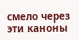смело через эти каноны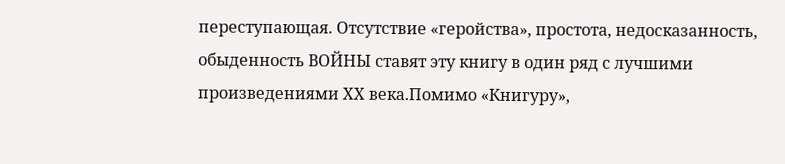переступающая. Отсутствие «геройства», простота, недосказанность, обыденность ВОЙНЫ ставят эту книгу в один ряд с лучшими произведениями ХХ века.Помимо «Книгуру»,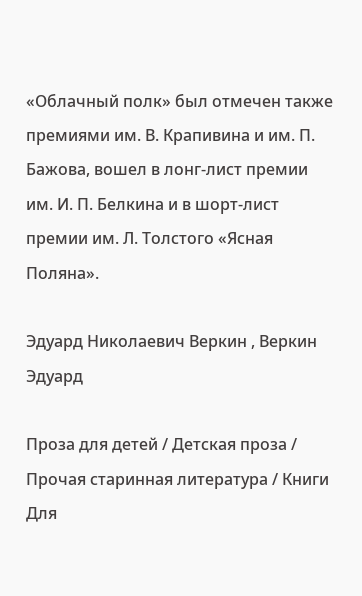«Облачный полк» был отмечен также премиями им. В. Крапивина и им. П. Бажова, вошел в лонг-лист премии им. И. П. Белкина и в шорт-лист премии им. Л. Толстого «Ясная Поляна».

Эдуард Николаевич Веркин , Веркин Эдуард

Проза для детей / Детская проза / Прочая старинная литература / Книги Для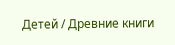Детей / Древние книги